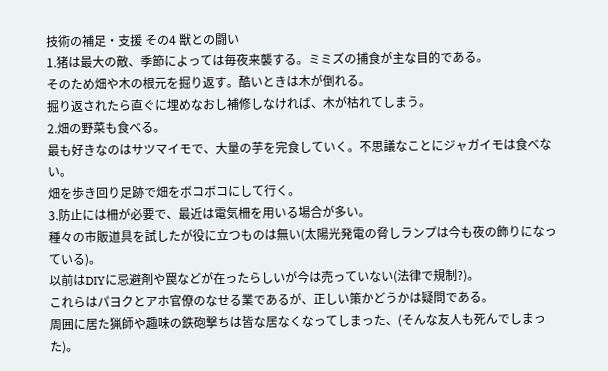技術の補足・支援 その4 獣との闘い
1.猪は最大の敵、季節によっては毎夜来襲する。ミミズの捕食が主な目的である。
そのため畑や木の根元を掘り返す。酷いときは木が倒れる。
掘り返されたら直ぐに埋めなおし補修しなければ、木が枯れてしまう。
2.畑の野菜も食べる。
最も好きなのはサツマイモで、大量の芋を完食していく。不思議なことにジャガイモは食べない。
畑を歩き回り足跡で畑をボコボコにして行く。
3.防止には柵が必要で、最近は電気柵を用いる場合が多い。
種々の市販道具を試したが役に立つものは無い(太陽光発電の脅しランプは今も夜の飾りになっている)。
以前はDIYに忌避剤や罠などが在ったらしいが今は売っていない(法律で規制?)。
これらはパヨクとアホ官僚のなせる業であるが、正しい策かどうかは疑問である。
周囲に居た猟師や趣味の鉄砲撃ちは皆な居なくなってしまった、(そんな友人も死んでしまった)。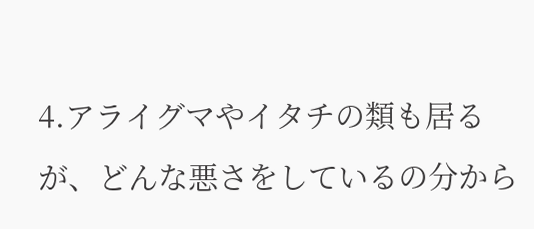4.アライグマやイタチの類も居るが、どんな悪さをしているの分から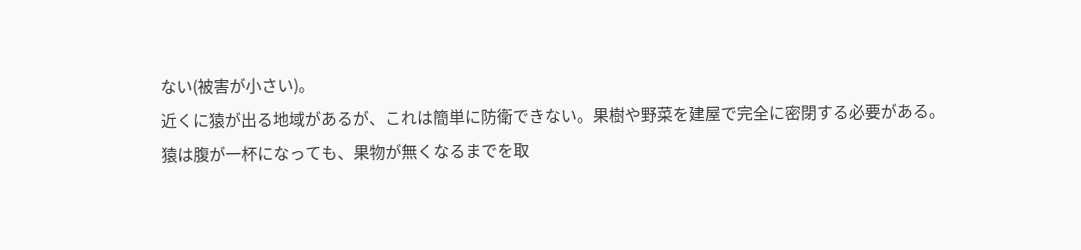ない(被害が小さい)。
近くに猿が出る地域があるが、これは簡単に防衛できない。果樹や野菜を建屋で完全に密閉する必要がある。
猿は腹が一杯になっても、果物が無くなるまでを取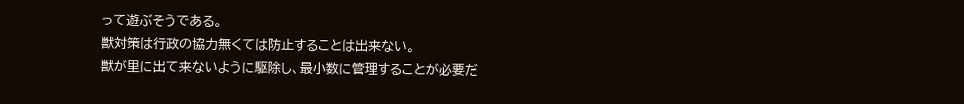って遊ぶそうである。
獣対策は行政の協力無くては防止することは出来ない。
獣が里に出て来ないように駆除し、最小数に管理することが必要だ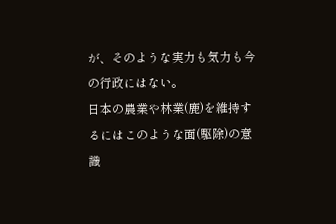が、そのような実力も気力も今の行政にはない。
日本の農業や林業(鹿)を維持するにはこのような面(駆除)の意識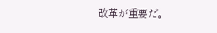改革が重要だ。